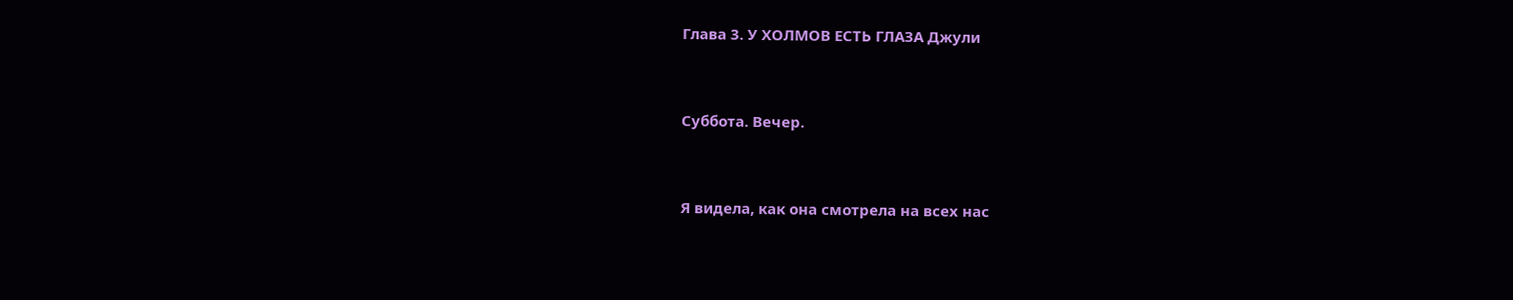Глава 3. У ХОЛМОВ ЕСТЬ ГЛАЗА Джули


Суббота. Вечер.


Я видела, как она смотрела на всех нас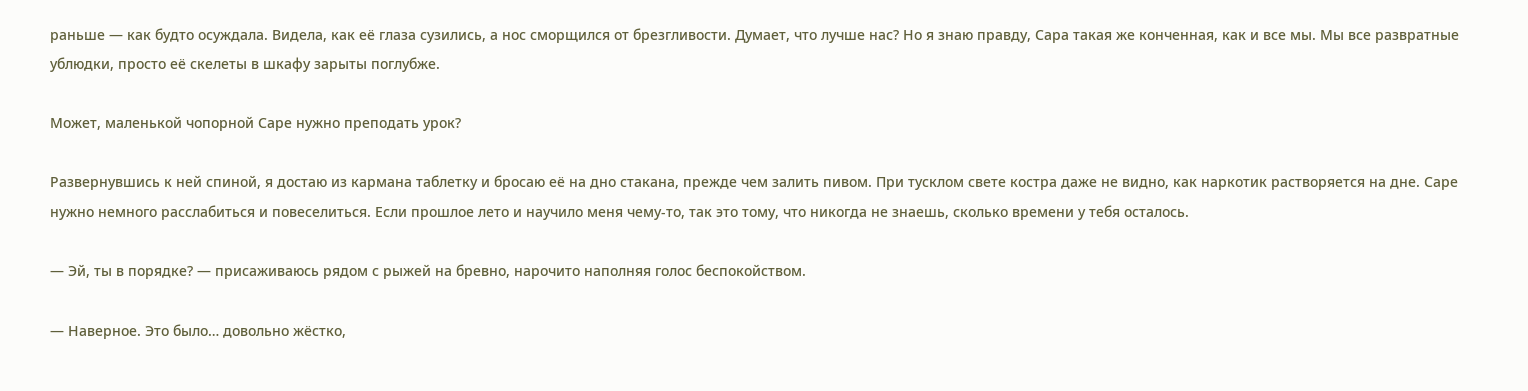раньше — как будто осуждала. Видела, как её глаза сузились, а нос сморщился от брезгливости. Думает, что лучше нас? Но я знаю правду, Сара такая же конченная, как и все мы. Мы все развратные ублюдки, просто её скелеты в шкафу зарыты поглубже.

Может, маленькой чопорной Саре нужно преподать урок?

Развернувшись к ней спиной, я достаю из кармана таблетку и бросаю её на дно стакана, прежде чем залить пивом. При тусклом свете костра даже не видно, как наркотик растворяется на дне. Саре нужно немного расслабиться и повеселиться. Если прошлое лето и научило меня чему-то, так это тому, что никогда не знаешь, сколько времени у тебя осталось.

— Эй, ты в порядке? — присаживаюсь рядом с рыжей на бревно, нарочито наполняя голос беспокойством.

— Наверное. Это было… довольно жёстко,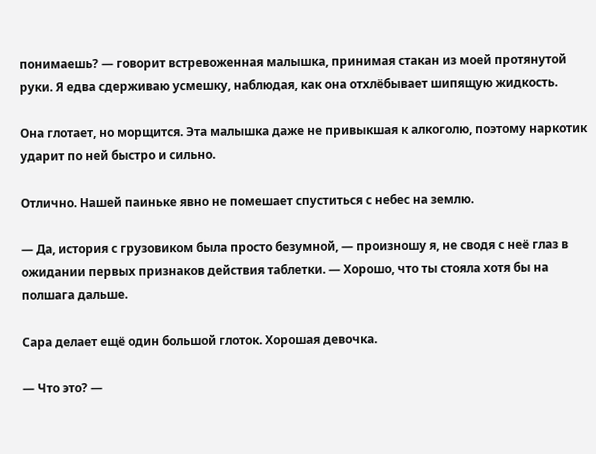понимаешь? — говорит встревоженная малышка, принимая стакан из моей протянутой руки. Я едва сдерживаю усмешку, наблюдая, как она отхлёбывает шипящую жидкость.

Она глотает, но морщится. Эта малышка даже не привыкшая к алкоголю, поэтому наркотик ударит по ней быстро и сильно.

Отлично. Нашей паиньке явно не помешает спуститься с небес на землю.

— Да, история с грузовиком была просто безумной, — произношу я, не сводя с неё глаз в ожидании первых признаков действия таблетки. — Хорошо, что ты стояла хотя бы на полшага дальше.

Сара делает ещё один большой глоток. Хорошая девочка.

— Что это? —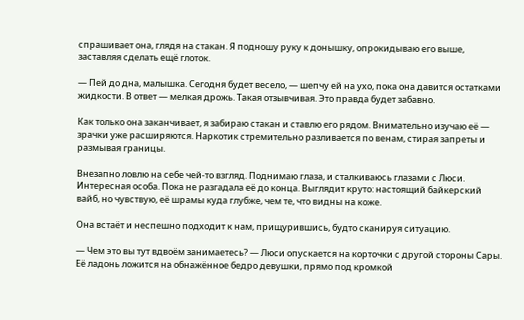спрашивает она, глядя на стакан. Я подношу руку к донышку, опрокидываю его выше, заставляя сделать ещё глоток.

— Пей до дна, малышка. Сегодня будет весело, — шепчу ей на ухо, пока она давится остатками жидкости. В ответ — мелкая дрожь. Такая отзывчивая. Это правда будет забавно.

Как только она заканчивает, я забираю стакан и ставлю его рядом. Внимательно изучаю её — зрачки уже расширяются. Наркотик стремительно разливается по венам, стирая запреты и размывая границы.

Внезапно ловлю на себе чей-то взгляд. Поднимаю глаза, и сталкиваюсь глазами с Люси. Интересная особа. Пока не разгадала её до конца. Выглядит круто: настоящий байкерский вайб, но чувствую, её шрамы куда глубже, чем те, что видны на коже.

Она встаёт и неспешно подходит к нам, прищурившись, будто сканируя ситуацию.

— Чем это вы тут вдвоём занимаетесь? — Люси опускается на корточки с другой стороны Сары. Её ладонь ложится на обнажённое бедро девушки, прямо под кромкой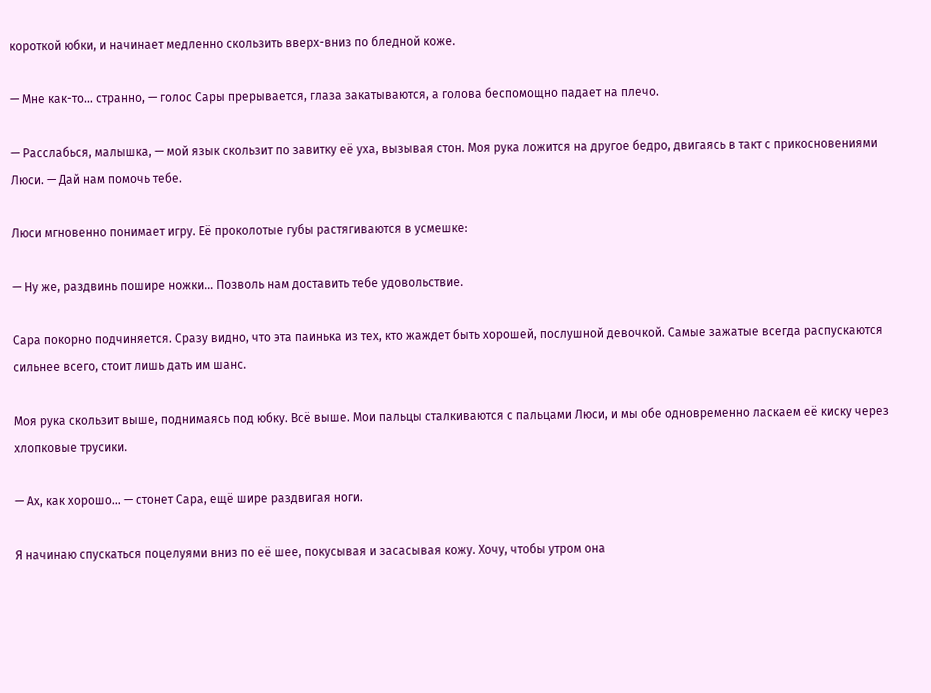короткой юбки, и начинает медленно скользить вверх-вниз по бледной коже.

— Мне как-то… странно, — голос Сары прерывается, глаза закатываются, а голова беспомощно падает на плечо.

— Расслабься, малышка, — мой язык скользит по завитку её уха, вызывая стон. Моя рука ложится на другое бедро, двигаясь в такт с прикосновениями Люси. — Дай нам помочь тебе.

Люси мгновенно понимает игру. Её проколотые губы растягиваются в усмешке:

— Ну же, раздвинь пошире ножки… Позволь нам доставить тебе удовольствие.

Сара покорно подчиняется. Сразу видно, что эта паинька из тех, кто жаждет быть хорошей, послушной девочкой. Самые зажатые всегда распускаются сильнее всего, стоит лишь дать им шанс.

Моя рука скользит выше, поднимаясь под юбку. Всё выше. Мои пальцы сталкиваются с пальцами Люси, и мы обе одновременно ласкаем её киску через хлопковые трусики.

— Ах, как хорошо… — стонет Сара, ещё шире раздвигая ноги.

Я начинаю спускаться поцелуями вниз по её шее, покусывая и засасывая кожу. Хочу, чтобы утром она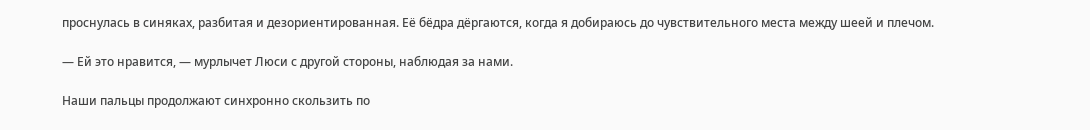проснулась в синяках, разбитая и дезориентированная. Её бёдра дёргаются, когда я добираюсь до чувствительного места между шеей и плечом.

— Ей это нравится, — мурлычет Люси с другой стороны, наблюдая за нами.

Наши пальцы продолжают синхронно скользить по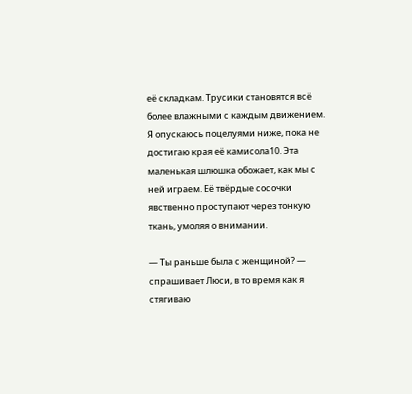её складкам. Трусики становятся всё более влажными с каждым движением. Я опускаюсь поцелуями ниже, пока не достигаю края её камисола10. Эта маленькая шлюшка обожает, как мы с ней играем. Её твёрдые сосочки явственно проступают через тонкую ткань, умоляя о внимании.

— Ты раньше была с женщиной? — спрашивает Люси, в то время как я стягиваю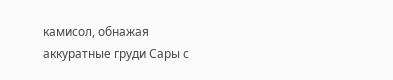камисол, обнажая аккуратные груди Сары с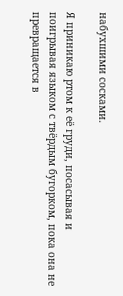набухшими сосками.

Я приникаю ртом к её груди, посасывая и поигрывая языком с твёрдым бугорком, пока она не превращается в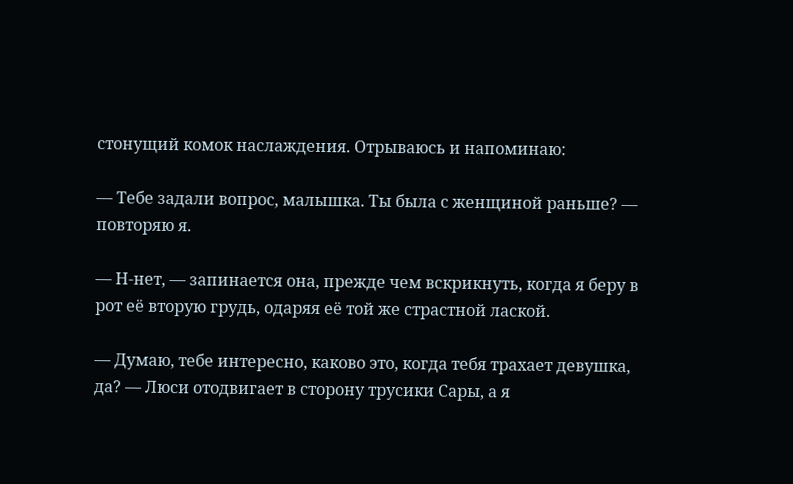стонущий комок наслаждения. Отрываюсь и напоминаю:

— Тебе задали вопрос, малышка. Ты была с женщиной раньше? — повторяю я.

— Н-нет, — запинается она, прежде чем вскрикнуть, когда я беру в рот её вторую грудь, одаряя её той же страстной лаской.

— Думаю, тебе интересно, каково это, когда тебя трахает девушка, да? — Люси отодвигает в сторону трусики Сары, а я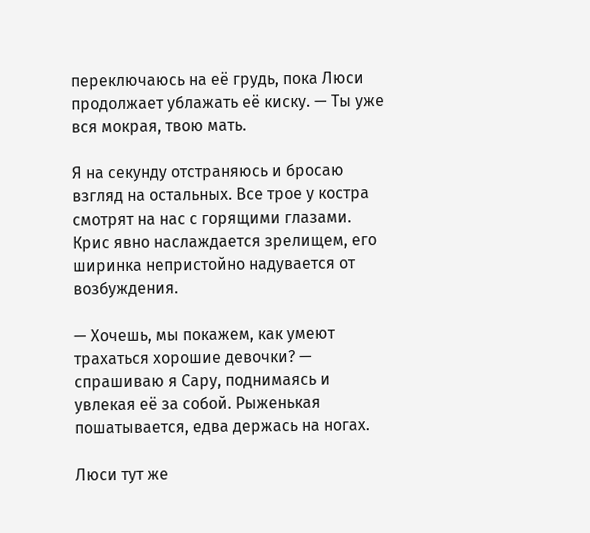переключаюсь на её грудь, пока Люси продолжает ублажать её киску. — Ты уже вся мокрая, твою мать.

Я на секунду отстраняюсь и бросаю взгляд на остальных. Все трое у костра смотрят на нас с горящими глазами. Крис явно наслаждается зрелищем, его ширинка непристойно надувается от возбуждения.

— Хочешь, мы покажем, как умеют трахаться хорошие девочки? — спрашиваю я Сару, поднимаясь и увлекая её за собой. Рыженькая пошатывается, едва держась на ногах.

Люси тут же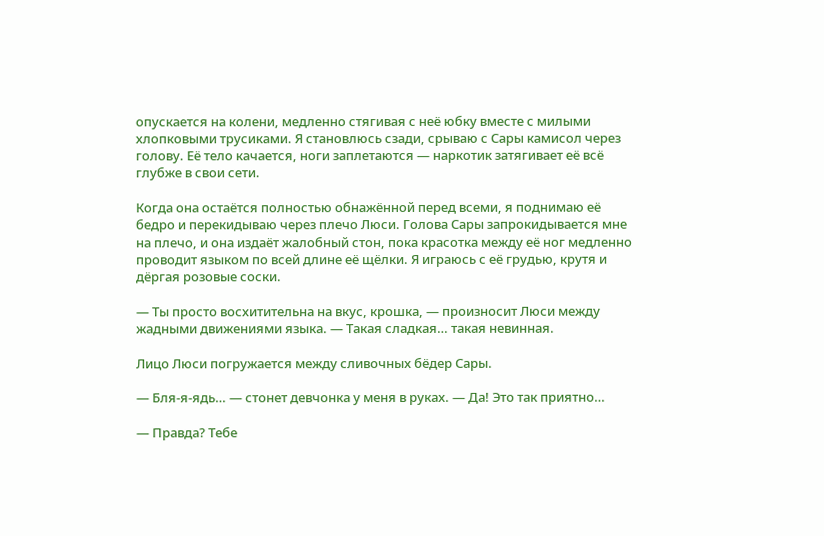опускается на колени, медленно стягивая с неё юбку вместе с милыми хлопковыми трусиками. Я становлюсь сзади, срываю с Сары камисол через голову. Её тело качается, ноги заплетаются — наркотик затягивает её всё глубже в свои сети.

Когда она остаётся полностью обнажённой перед всеми, я поднимаю её бедро и перекидываю через плечо Люси. Голова Сары запрокидывается мне на плечо, и она издаёт жалобный стон, пока красотка между её ног медленно проводит языком по всей длине её щёлки. Я играюсь с её грудью, крутя и дёргая розовые соски.

— Ты просто восхитительна на вкус, крошка, — произносит Люси между жадными движениями языка. — Такая сладкая… такая невинная.

Лицо Люси погружается между сливочных бёдер Сары.

— Бля-я-ядь… — стонет девчонка у меня в руках. — Да! Это так приятно…

— Правда? Тебе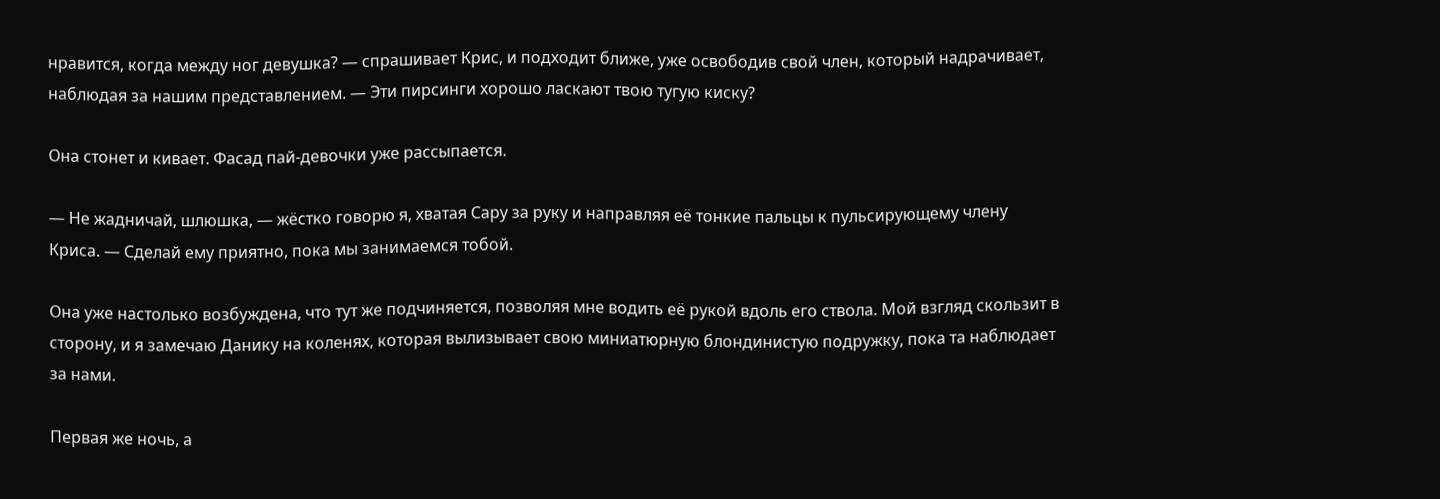нравится, когда между ног девушка? — спрашивает Крис, и подходит ближе, уже освободив свой член, который надрачивает, наблюдая за нашим представлением. — Эти пирсинги хорошо ласкают твою тугую киску?

Она стонет и кивает. Фасад пай-девочки уже рассыпается.

— Не жадничай, шлюшка, — жёстко говорю я, хватая Сару за руку и направляя её тонкие пальцы к пульсирующему члену Криса. — Сделай ему приятно, пока мы занимаемся тобой.

Она уже настолько возбуждена, что тут же подчиняется, позволяя мне водить её рукой вдоль его ствола. Мой взгляд скользит в сторону, и я замечаю Данику на коленях, которая вылизывает свою миниатюрную блондинистую подружку, пока та наблюдает за нами.

Первая же ночь, а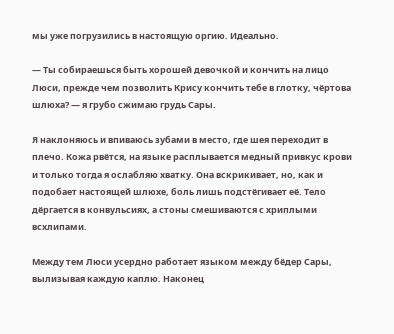мы уже погрузились в настоящую оргию. Идеально.

— Ты собираешься быть хорошей девочкой и кончить на лицо Люси, прежде чем позволить Крису кончить тебе в глотку, чёртова шлюха? — я грубо сжимаю грудь Сары.

Я наклоняюсь и впиваюсь зубами в место, где шея переходит в плечо. Кожа рвётся, на языке расплывается медный привкус крови и только тогда я ослабляю хватку. Она вскрикивает, но, как и подобает настоящей шлюхе, боль лишь подстёгивает её. Тело дёргается в конвульсиях, а стоны смешиваются с хриплыми всхлипами.

Между тем Люси усердно работает языком между бёдер Сары, вылизывая каждую каплю. Наконец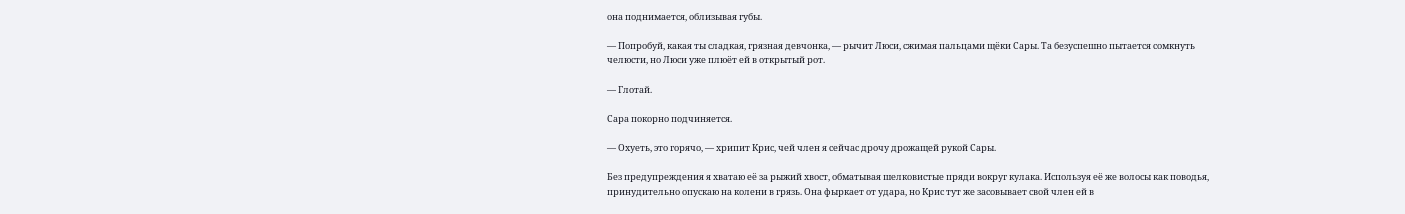она поднимается, облизывая губы.

— Попробуй, какая ты сладкая, грязная девчонка, — рычит Люси, сжимая пальцами щёки Сары. Та безуспешно пытается сомкнуть челюсти, но Люси уже плюёт ей в открытый рот.

— Глотай.

Сара покорно подчиняется.

— Охуеть, это горячо, — хрипит Крис, чей член я сейчас дрочу дрожащей рукой Сары.

Без предупреждения я хватаю её за рыжий хвост, обматывая шелковистые пряди вокруг кулака. Используя её же волосы как поводья, принудительно опускаю на колени в грязь. Она фыркает от удара, но Крис тут же засовывает свой член ей в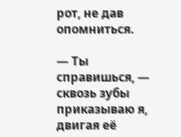рот, не дав опомниться.

— Ты справишься, — сквозь зубы приказываю я, двигая её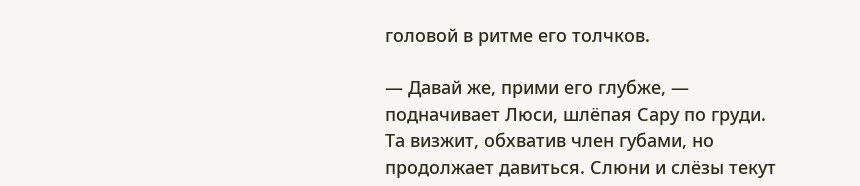головой в ритме его толчков.

— Давай же, прими его глубже, — подначивает Люси, шлёпая Сару по груди. Та визжит, обхватив член губами, но продолжает давиться. Слюни и слёзы текут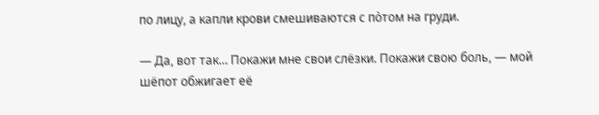по лицу, а капли крови смешиваются с по̀том на груди.

— Да, вот так… Покажи мне свои слёзки. Покажи свою боль, — мой шёпот обжигает её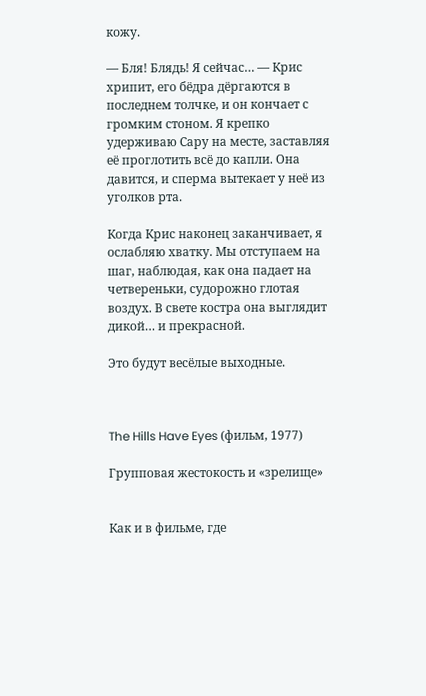кожу.

— Бля! Блядь! Я сейчас… — Крис хрипит, его бёдра дёргаются в последнем толчке, и он кончает с громким стоном. Я крепко удерживаю Сару на месте, заставляя её проглотить всё до капли. Она давится, и сперма вытекает у неё из уголков рта.

Когда Крис наконец заканчивает, я ослабляю хватку. Мы отступаем на шаг, наблюдая, как она падает на четвереньки, судорожно глотая воздух. В свете костра она выглядит дикой… и прекрасной.

Это будут весёлые выходные.



The Hills Have Eyes (фильм, 1977)

Групповая жестокость и «зрелище»


Как и в фильме, где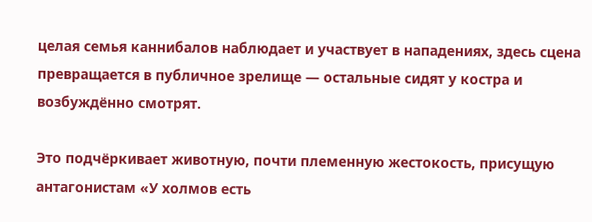целая семья каннибалов наблюдает и участвует в нападениях, здесь сцена превращается в публичное зрелище — остальные сидят у костра и возбуждённо смотрят.

Это подчёркивает животную, почти племенную жестокость, присущую антагонистам «У холмов есть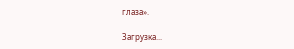глаза».

Загрузка...